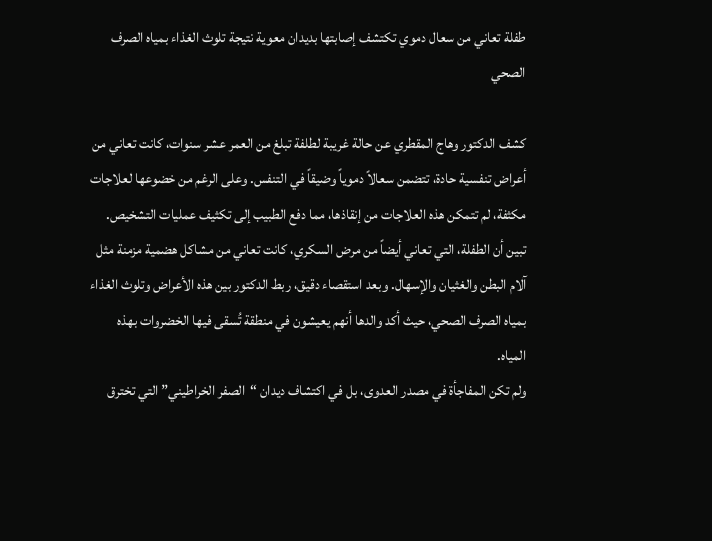طفلة تعاني من سعال دموي تكتشف إصابتها بديدان معوية نتيجة تلوث الغذاء بمياه الصرف الصحي

كشف الدكتور وهاج المقطري عن حالة غريبة لطلفة تبلغ من العمر عشر سنوات، كانت تعاني من أعراض تنفسية حادة، تتضمن سعالاً دموياً وضيقاً في التنفس. وعلى الرغم من خضوعها لعلاجات مكثفة، لم تتمكن هذه العلاجات من إنقاذها، مما دفع الطبيب إلى تكثيف عمليات التشخيص.
تبين أن الطفلة، التي تعاني أيضاً من مرض السكري، كانت تعاني من مشاكل هضمية مزمنة مثل آلام البطن والغثيان والإسهال. وبعد استقصاء دقيق، ربط الدكتور بين هذه الأعراض وتلوث الغذاء بمياه الصرف الصحي، حيث أكد والدها أنهم يعيشون في منطقة تُسقى فيها الخضروات بهذه المياه.
ولم تكن المفاجأة في مصدر العدوى، بل في اكتشاف ديدان “الصفر الخراطيني” التي تخترق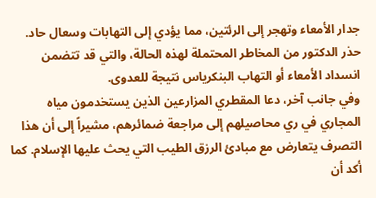جدار الأمعاء وتهجر إلى الرئتين، مما يؤدي إلى التهابات وسعال حاد. حذر الدكتور من المخاطر المحتملة لهذه الحالة، والتي قد تتضمن انسداد الأمعاء أو التهاب البنكرياس نتيجة للعدوى.
وفي جانب آخر، دعا المقطري المزارعين الذين يستخدمون مياه المجاري في ري محاصيلهم إلى مراجعة ضمائرهم، مشيراً إلى أن هذا التصرف يتعارض مع مبادئ الرزق الطيب التي يحث عليها الإسلام. كما أكد أن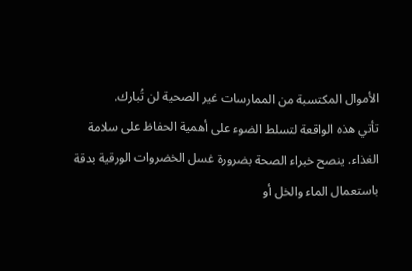الأموال المكتسبة من الممارسات غير الصحية لن تُبارك.
تأتي هذه الواقعة لتسلط الضوء على أهمية الحفاظ على سلامة الغذاء. ينصح خبراء الصحة بضرورة غسل الخضروات الورقية بدقة باستعمال الماء والخل أو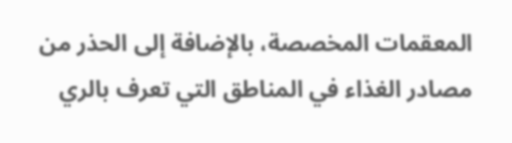المعقمات المخصصة، بالإضافة إلى الحذر من مصادر الغذاء في المناطق التي تعرف بالري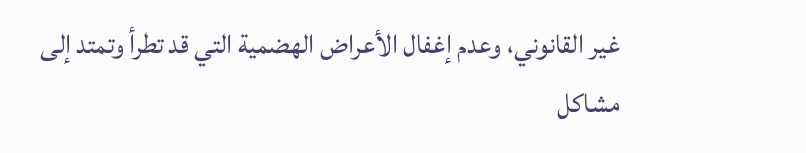غير القانوني، وعدم إغفال الأعراض الهضمية التي قد تطرأ وتمتد إلى مشاكل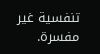تنفسية غير مفسرة.